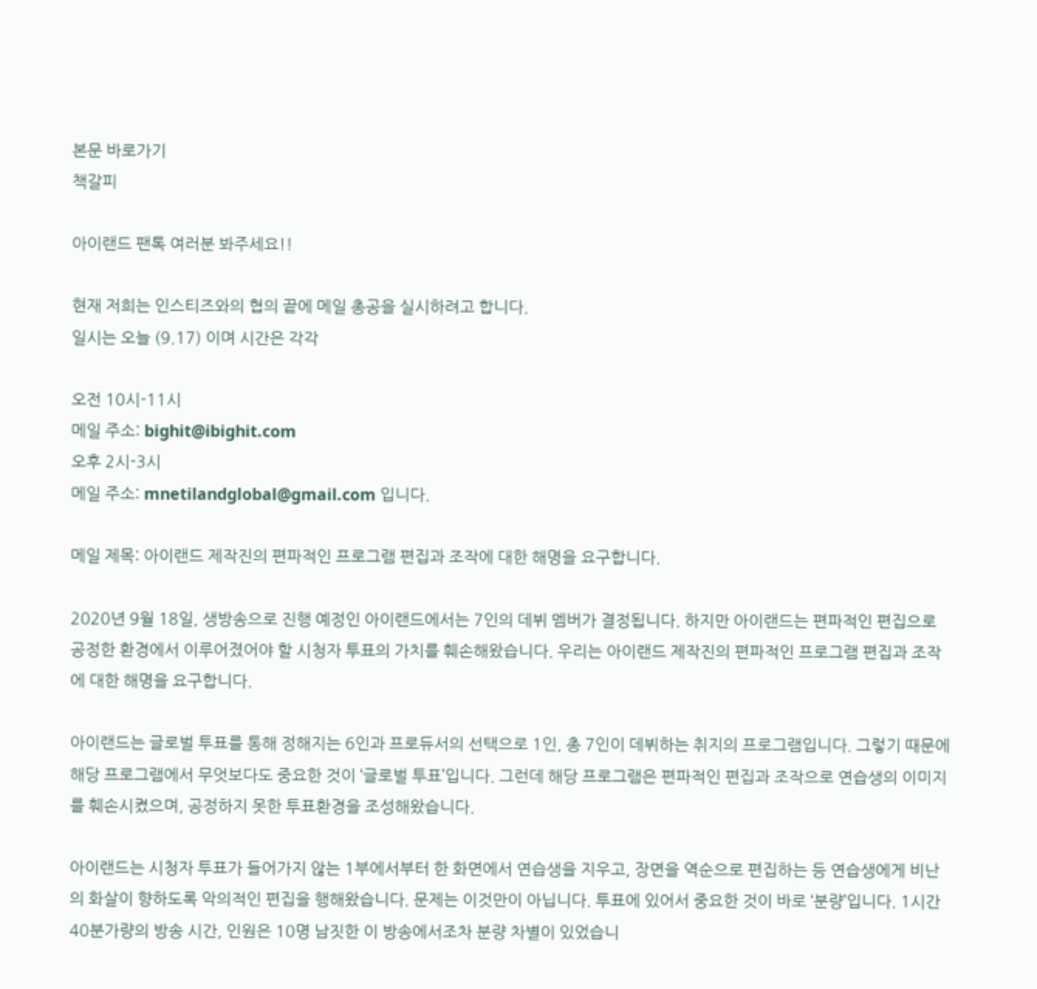본문 바로가기
책갈피

아이랜드 팬톡 여러분 봐주세요!!

현재 저희는 인스티즈와의 협의 끝에 메일 총공을 실시하려고 합니다.
일시는 오늘 (9.17) 이며 시간은 각각

오전 10시-11시
메일 주소: bighit@ibighit.com
오후 2시-3시
메일 주소: mnetilandglobal@gmail.com 입니다.

메일 제목: 아이랜드 제작진의 편파적인 프로그램 편집과 조작에 대한 해명을 요구합니다.

2020년 9월 18일, 생방송으로 진행 예정인 아이랜드에서는 7인의 데뷔 멤버가 결정됩니다. 하지만 아이랜드는 편파적인 편집으로 공정한 환경에서 이루어졌어야 할 시청자 투표의 가치를 훼손해왔습니다. 우리는 아이랜드 제작진의 편파적인 프로그램 편집과 조작에 대한 해명을 요구합니다.

아이랜드는 글로벌 투표를 통해 정해지는 6인과 프로듀서의 선택으로 1인, 총 7인이 데뷔하는 취지의 프로그램입니다. 그렇기 때문에 해당 프로그램에서 무엇보다도 중요한 것이 ‘글로벌 투표’입니다. 그런데 해당 프로그램은 편파적인 편집과 조작으로 연습생의 이미지를 훼손시켰으며, 공정하지 못한 투표환경을 조성해왔습니다.

아이랜드는 시청자 투표가 들어가지 않는 1부에서부터 한 화면에서 연습생을 지우고, 장면을 역순으로 편집하는 등 연습생에게 비난의 화살이 향하도록 악의적인 편집을 행해왔습니다. 문제는 이것만이 아닙니다. 투표에 있어서 중요한 것이 바로 ‘분량’입니다. 1시간 40분가량의 방송 시간, 인원은 10명 남짓한 이 방송에서조차 분량 차별이 있었습니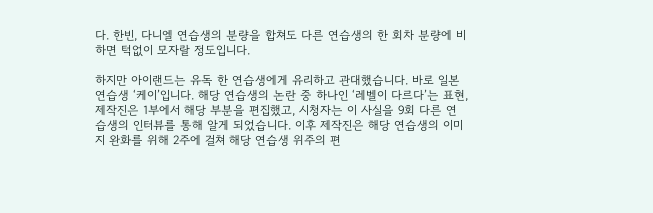다. 한빈, 다니엘 연습생의 분량을 합쳐도 다른 연습생의 한 회차 분량에 비하면 턱없이 모자랄 정도입니다.

하지만 아이랜드는 유독 한 연습생에게 유리하고 관대했습니다. 바로 일본 연습생 ‘케이’입니다. 해당 연습생의 논란 중 하나인 ‘레벨이 다르다’는 표현, 제작진은 1부에서 해당 부분을 편집했고, 시청자는 이 사실을 9회 다른 연습생의 인터뷰를 통해 알게 되었습니다. 이후 제작진은 해당 연습생의 이미지 완화를 위해 2주에 걸쳐 해당 연습생 위주의 편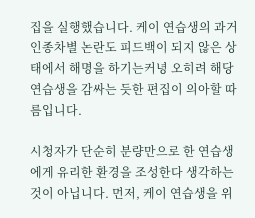집을 실행했습니다. 케이 연습생의 과거 인종차별 논란도 피드백이 되지 않은 상태에서 해명을 하기는커녕 오히려 해당 연습생을 감싸는 듯한 편집이 의아할 따름입니다.

시청자가 단순히 분량만으로 한 연습생에게 유리한 환경을 조성한다 생각하는 것이 아닙니다. 먼저, 케이 연습생을 위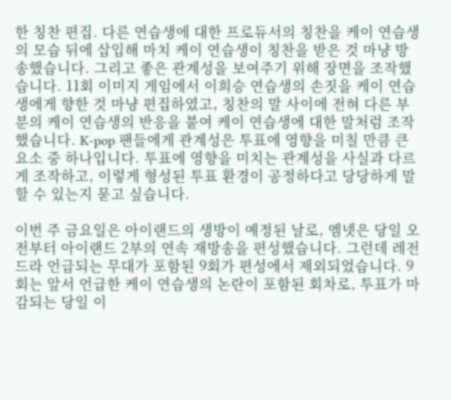한 칭찬 편집. 다른 연습생에 대한 프로듀서의 칭찬을 케이 연습생의 모습 뒤에 삽입해 마치 케이 연습생이 칭찬을 받은 것 마냥 방송했습니다. 그리고 좋은 관계성을 보여주기 위해 장면을 조작했습니다. 11회 이미지 게임에서 이희승 연습생의 손짓을 케이 연습생에게 향한 것 마냥 편집하였고, 칭찬의 말 사이에 전혀 다른 부분의 케이 연습생의 반응을 붙여 케이 연습생에 대한 말처럼 조작했습니다. K-pop 팬들에게 관계성은 투표에 영향을 미칠 만큼 큰 요소 중 하나입니다. 투표에 영향을 미치는 관계성을 사실과 다르게 조작하고, 이렇게 형성된 투표 환경이 공정하다고 당당하게 말할 수 있는지 묻고 싶습니다.

이번 주 금요일은 아이랜드의 생방이 예정된 날로, 엠넷은 당일 오전부터 아이랜드 2부의 연속 재방송을 편성했습니다. 그런데 레전드라 언급되는 무대가 포함된 9회가 편성에서 제외되었습니다. 9회는 앞서 언급한 케이 연습생의 논란이 포함된 회차로, 투표가 마감되는 당일 이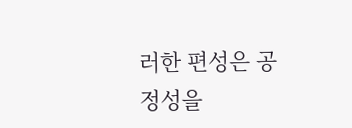러한 편성은 공정성을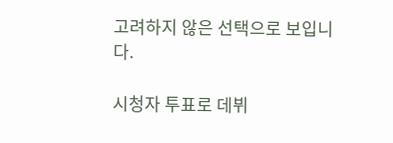고려하지 않은 선택으로 보입니다.

시청자 투표로 데뷔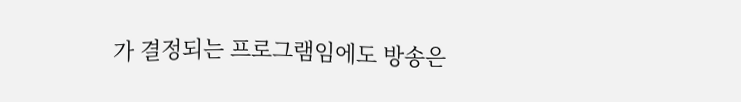가 결정되는 프로그램임에도 방송은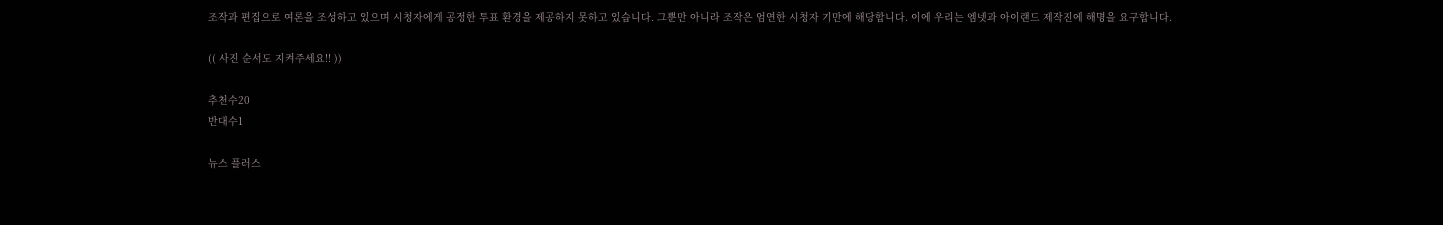조작과 편집으로 여론을 조성하고 있으며 시청자에게 공정한 투표 환경을 제공하지 못하고 있습니다. 그뿐만 아니라 조작은 엄연한 시청자 기만에 해당합니다. 이에 우리는 엠넷과 아이랜드 제작진에 해명을 요구합니다.

(( 사진 순서도 지켜주세요!! ))

추천수20
반대수1

뉴스 플러스